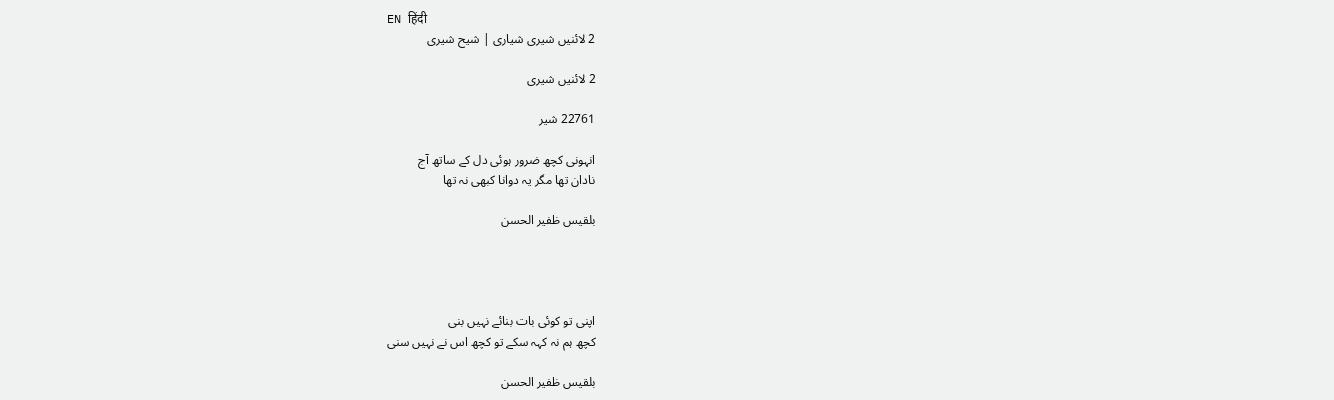EN हिंदी
2 لائنیں شیری شیاری | شیح شیری

2 لائنیں شیری

22761 شیر

انہونی کچھ ضرور ہوئی دل کے ساتھ آج
نادان تھا مگر یہ دوانا کبھی نہ تھا

بلقیس ظفیر الحسن




اپنی تو کوئی بات بنائے نہیں بنی
کچھ ہم نہ کہہ سکے تو کچھ اس نے نہیں سنی

بلقیس ظفیر الحسن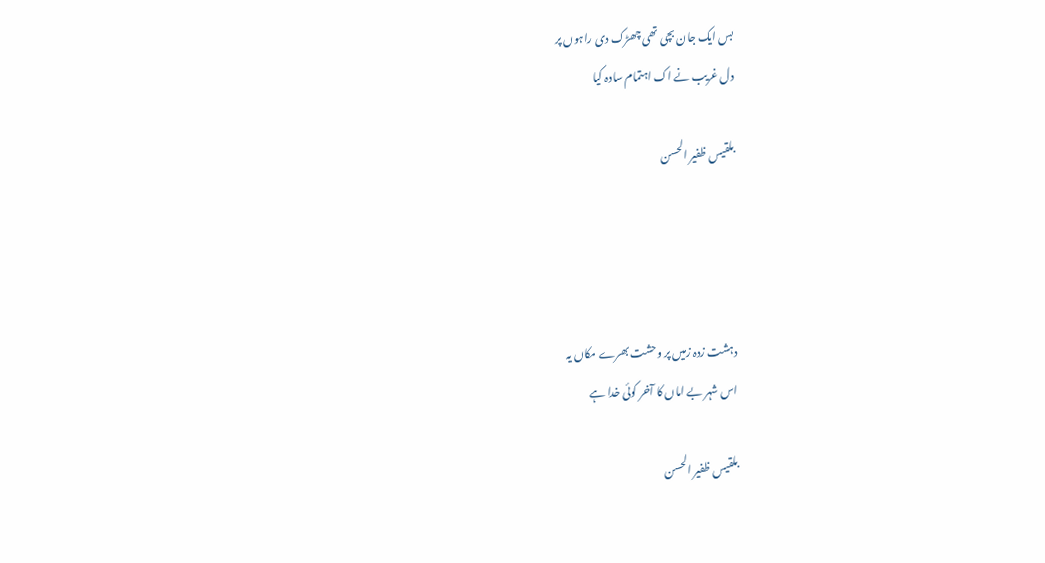بس ایک جان بچی تھی چھڑک دی راہوں پر
دل غریب نے اک اہتمام سادہ کیا

بلقیس ظفیر الحسن




دہشت زدہ زمیں پر وحشت بھرے مکاں یہ
اس شہر بے اماں کا آخر کوئی خدا ہے

بلقیس ظفیر الحسن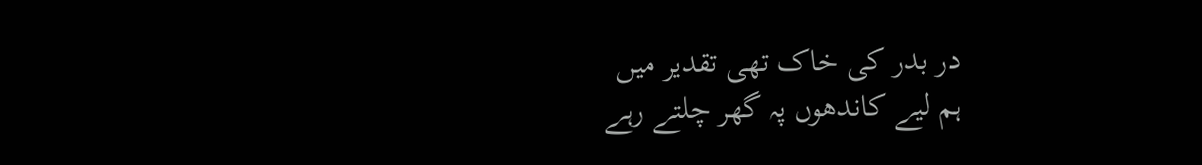در بدر کی خاک تھی تقدیر میں
ہم لیے کاندھوں پہ گھر چلتے رہے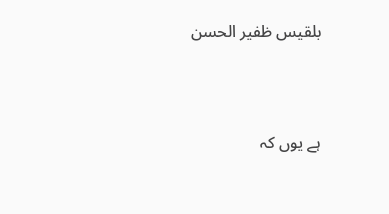بلقیس ظفیر الحسن




ہے یوں کہ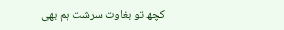کچھ تو بغاوت سرشت ہم بھی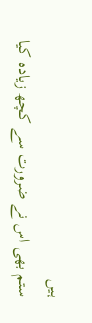ہیں
ستم بھی اس نے ضرورت سے کچھ زیادہ کیا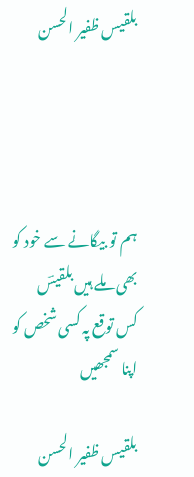بلقیس ظفیر الحسن




ہم تو بیگانے سے خود کو بھی ملے ہیں بلقیسؔ
کس توقع پہ کسی شخص کو اپنا سمجھیں

بلقیس ظفیر الحسن